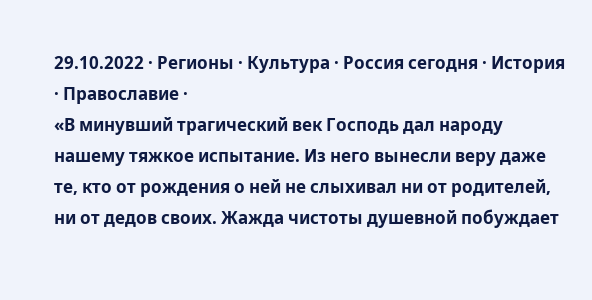29.10.2022 · Регионы · Культура · Россия сегодня · История · Православие ·
«В минувший трагический век Господь дал народу нашему тяжкое испытание. Из него вынесли веру даже те, кто от рождения о ней не слыхивал ни от родителей, ни от дедов своих. Жажда чистоты душевной побуждает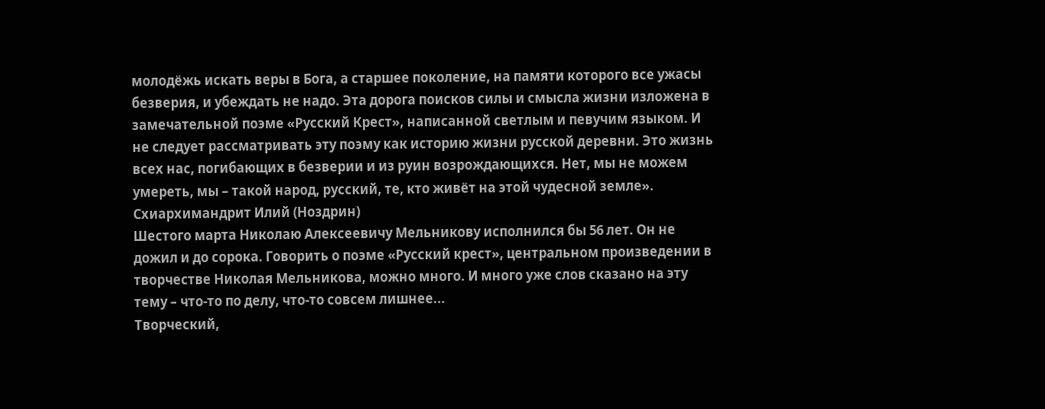молодёжь искать веры в Бога, а старшее поколение, на памяти которого все ужасы безверия, и убеждать не надо. Эта дорога поисков силы и смысла жизни изложена в замечательной поэме «Русский Крест», написанной светлым и певучим языком. И не следует рассматривать эту поэму как историю жизни русской деревни. Это жизнь всех нас, погибающих в безверии и из руин возрождающихся. Нет, мы не можем умереть, мы – такой народ, русский, те, кто живёт на этой чудесной земле».
Схиархимандрит Илий (Ноздрин)
Шестого марта Николаю Алексеевичу Мельникову исполнился бы 56 лет. Он не дожил и до сорока. Говорить о поэме «Русский крест», центральном произведении в творчестве Николая Мельникова, можно много. И много уже слов сказано на эту тему – что-то по делу, что-то совсем лишнее...
Творческий,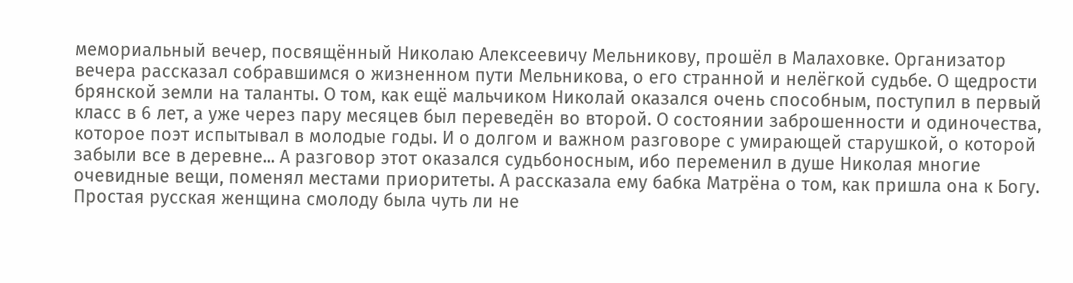мемориальный вечер, посвящённый Николаю Алексеевичу Мельникову, прошёл в Малаховке. Организатор вечера рассказал собравшимся о жизненном пути Мельникова, о его странной и нелёгкой судьбе. О щедрости брянской земли на таланты. О том, как ещё мальчиком Николай оказался очень способным, поступил в первый класс в 6 лет, а уже через пару месяцев был переведён во второй. О состоянии заброшенности и одиночества, которое поэт испытывал в молодые годы. И о долгом и важном разговоре с умирающей старушкой, о которой забыли все в деревне... А разговор этот оказался судьбоносным, ибо переменил в душе Николая многие очевидные вещи, поменял местами приоритеты. А рассказала ему бабка Матрёна о том, как пришла она к Богу. Простая русская женщина смолоду была чуть ли не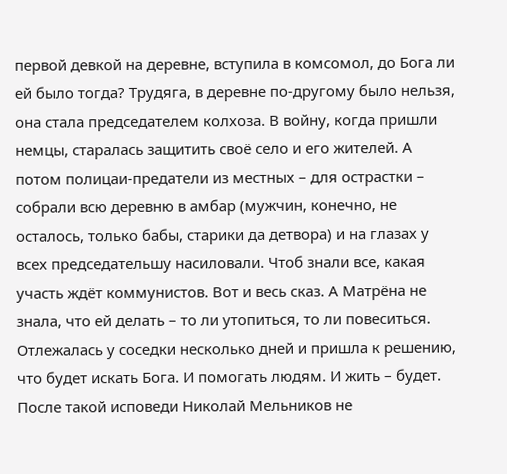первой девкой на деревне, вступила в комсомол, до Бога ли ей было тогда? Трудяга, в деревне по-другому было нельзя, она стала председателем колхоза. В войну, когда пришли немцы, старалась защитить своё село и его жителей. А потом полицаи-предатели из местных – для острастки – собрали всю деревню в амбар (мужчин, конечно, не осталось, только бабы, старики да детвора) и на глазах у всех председательшу насиловали. Чтоб знали все, какая участь ждёт коммунистов. Вот и весь сказ. А Матрёна не знала, что ей делать – то ли утопиться, то ли повеситься. Отлежалась у соседки несколько дней и пришла к решению, что будет искать Бога. И помогать людям. И жить – будет.
После такой исповеди Николай Мельников не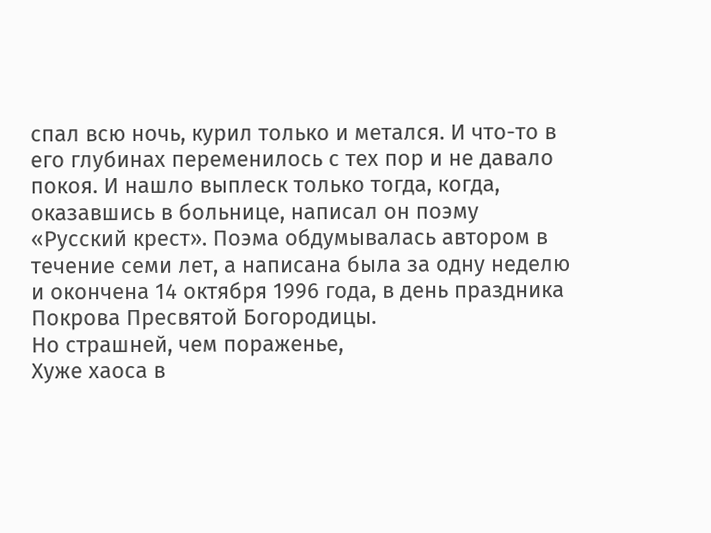спал всю ночь, курил только и метался. И что-то в его глубинах переменилось с тех пор и не давало покоя. И нашло выплеск только тогда, когда, оказавшись в больнице, написал он поэму «Русский крест». Поэма обдумывалась автором в течение семи лет, а написана была за одну неделю и окончена 14 октября 1996 года, в день праздника Покрова Пресвятой Богородицы.
Но страшней, чем пораженье,
Хуже хаоса в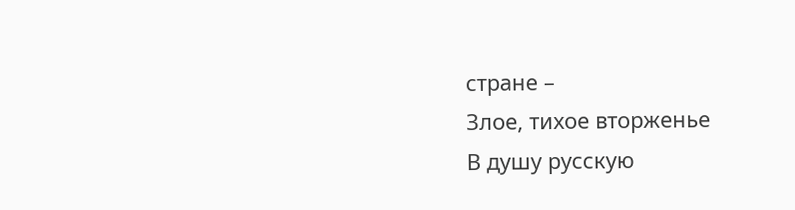стране –
Злое, тихое вторженье
В душу русскую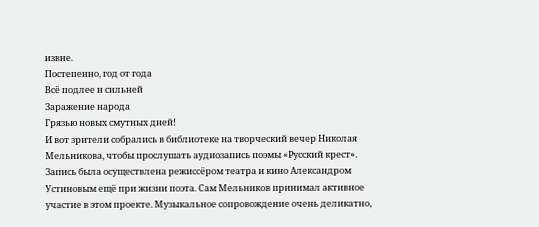извне.
Постепенно, год от года
Всё подлее и сильней
Заражение народа
Грязью новых смутных дней!
И вот зрители собрались в библиотеке на творческий вечер Николая Мельникова, чтобы прослушать аудиозапись поэмы «Русский крест». Запись была осуществлена режиссёром театра и кино Александром Устиновым ещё при жизни поэта. Сам Мельников принимал активное участие в этом проекте. Музыкальное сопровождение очень деликатно,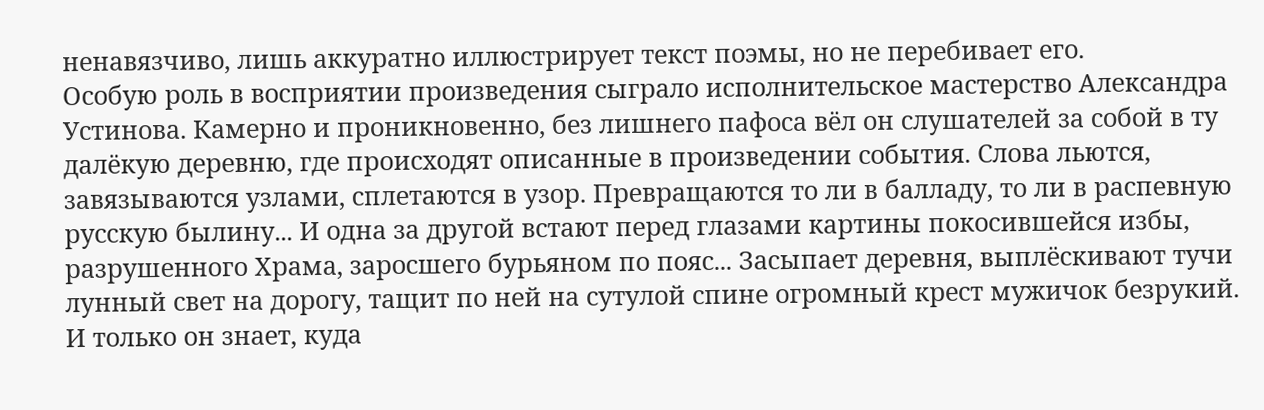ненавязчиво, лишь аккуратно иллюстрирует текст поэмы, но не перебивает его.
Особую роль в восприятии произведения сыграло исполнительское мастерство Александра Устинова. Камерно и проникновенно, без лишнего пафоса вёл он слушателей за собой в ту далёкую деревню, где происходят описанные в произведении события. Слова льются, завязываются узлами, сплетаются в узор. Превращаются то ли в балладу, то ли в распевную русскую былину... И одна за другой встают перед глазами картины покосившейся избы, разрушенного Храма, заросшего бурьяном по пояс... Засыпает деревня, выплёскивают тучи лунный свет на дорогу, тащит по ней на сутулой спине огромный крест мужичок безрукий. И только он знает, куда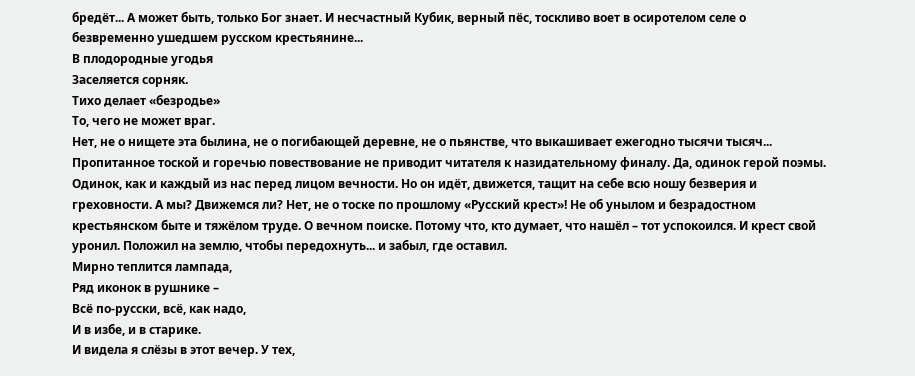бредёт... А может быть, только Бог знает. И несчастный Кубик, верный пёс, тоскливо воет в осиротелом селе о безвременно ушедшем русском крестьянине...
В плодородные угодья
Заселяется сорняк.
Тихо делает «безродье»
То, чего не может враг.
Нет, не о нищете эта былина, не о погибающей деревне, не о пьянстве, что выкашивает ежегодно тысячи тысяч... Пропитанное тоской и горечью повествование не приводит читателя к назидательному финалу. Да, одинок герой поэмы. Одинок, как и каждый из нас перед лицом вечности. Но он идёт, движется, тащит на себе всю ношу безверия и греховности. А мы? Движемся ли? Нет, не о тоске по прошлому «Русский крест»! Не об унылом и безрадостном крестьянском быте и тяжёлом труде. О вечном поиске. Потому что, кто думает, что нашёл – тот успокоился. И крест свой уронил. Положил на землю, чтобы передохнуть... и забыл, где оставил.
Мирно теплится лампада,
Ряд иконок в рушнике –
Всё по-русски, всё, как надо,
И в избе, и в старике.
И видела я слёзы в этот вечер. У тех,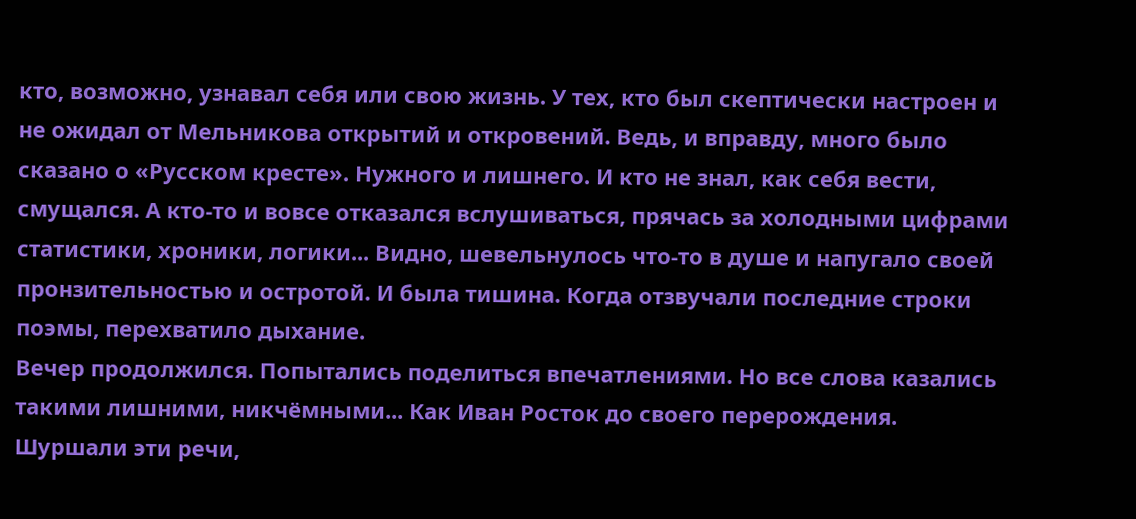кто, возможно, узнавал себя или свою жизнь. У тех, кто был скептически настроен и не ожидал от Мельникова открытий и откровений. Ведь, и вправду, много было сказано о «Русском кресте». Нужного и лишнего. И кто не знал, как себя вести, смущался. А кто-то и вовсе отказался вслушиваться, прячась за холодными цифрами статистики, хроники, логики... Видно, шевельнулось что-то в душе и напугало своей пронзительностью и остротой. И была тишина. Когда отзвучали последние строки поэмы, перехватило дыхание.
Вечер продолжился. Попытались поделиться впечатлениями. Но все слова казались такими лишними, никчёмными... Как Иван Росток до своего перерождения. Шуршали эти речи,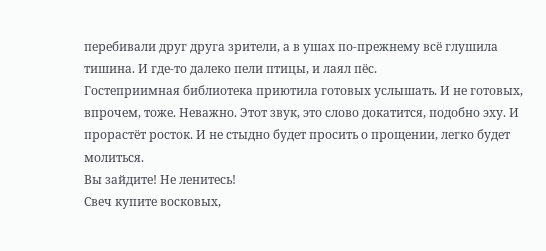перебивали друг друга зрители, а в ушах по-прежнему всё глушила тишина. И где-то далеко пели птицы, и лаял пёс.
Гостеприимная библиотека приютила готовых услышать. И не готовых, впрочем, тоже. Неважно. Этот звук, это слово докатится, подобно эху. И прорастёт росток. И не стыдно будет просить о прощении, легко будет молиться.
Вы зайдите! Не ленитесь!
Свеч купите восковых,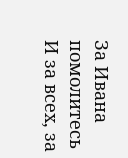За Ивана помолитесь
И за всех, за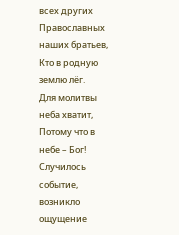всех других
Православных наших братьев,
Кто в родную землю лёг.
Для молитвы неба хватит,
Потому что в небе – Бог!
Случилось событие, возникло ощущение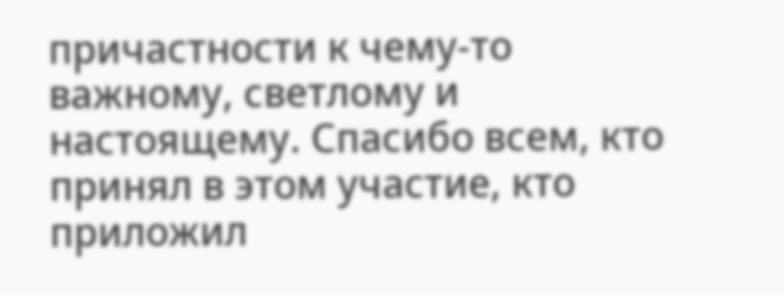причастности к чему-то важному, светлому и настоящему. Спасибо всем, кто принял в этом участие, кто приложил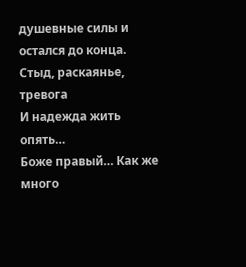душевные силы и остался до конца.
Стыд, раскаянье, тревога
И надежда жить опять…
Боже правый… Как же много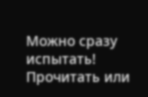Можно сразу испытать!
Прочитать или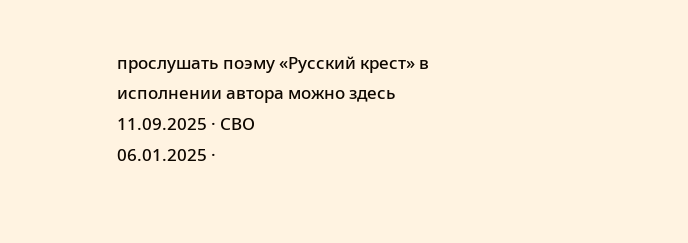прослушать поэму «Русский крест» в исполнении автора можно здесь
11.09.2025 · СВО
06.01.2025 ·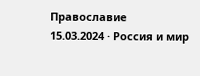Православие
15.03.2024 · Россия и мир